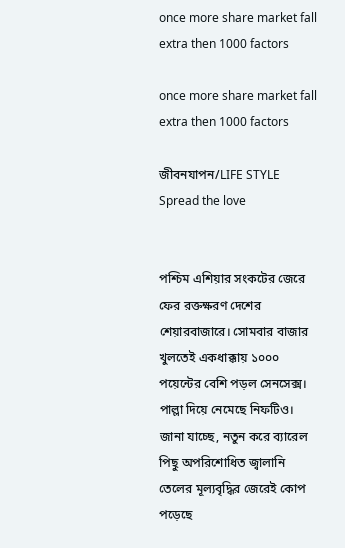once more share market fall extra then 1000 factors

once more share market fall extra then 1000 factors

জীবনযাপন/LIFE STYLE
Spread the love


পশ্চিম এশিয়ার সংকটের জেরে ফের রক্তক্ষরণ দেশের শেয়ারবাজারে। সোমবার বাজার খুলতেই একধাক্কায় ১০০০ পয়েন্টের বেশি পড়ল সেনসেক্স। পাল্লা দিয়ে নেমেছে নিফটিও। জানা যাচ্ছে, নতুন করে ব্যারেল পিছু অপরিশোধিত জ্বালানি তেলের মূল্যবৃদ্ধির জেরেই কোপ পড়েছে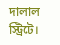দালাল স্ট্রিটে।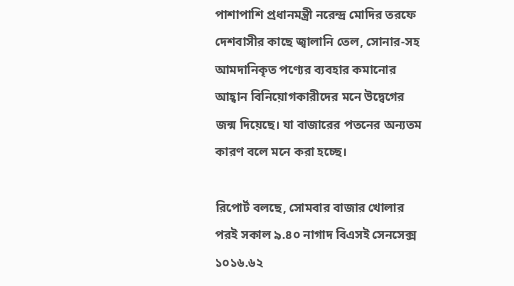পাশাপাশি প্রধানমন্ত্রী নরেন্দ্র মোদির তরফে দেশবাসীর কাছে জ্বালানি তেল, সোনার-সহ আমদানিকৃত পণ্যের ব্যবহার কমানোর আহ্বান বিনিয়োগকারীদের মনে উদ্বেগের জন্ম দিয়েছে। যা বাজারের পতনের অন্যতম কারণ বলে মনে করা হচ্ছে।

রিপোর্ট বলছে, সোমবার বাজার খোলার পরই সকাল ৯.৪০ নাগাদ বিএসই সেনসেক্স ১০১৬.৬২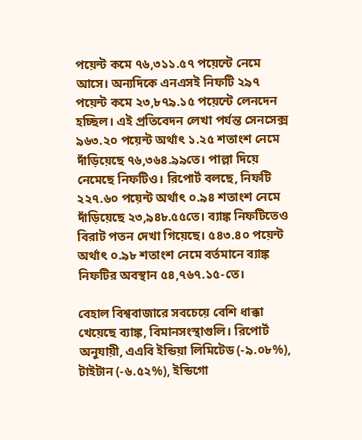পয়েন্ট কমে ৭৬,৩১১.৫৭ পয়েন্টে নেমে আসে। অন্যদিকে এনএসই নিফটি ২৯৭ পয়েন্ট কমে ২৩,৮৭৯.১৫ পয়েন্টে লেনদেন হচ্ছিল। এই প্রতিবেদন লেখা পর্যন্ত সেনসেক্স ৯৬৩.২০ পয়েন্ট অর্থাৎ ১.২৫ শতাংশ নেমে দাঁড়িয়েছে ৭৬,৩৬৪.৯৯তে। পাল্লা দিয়ে নেমেছে নিফটিও। রিপোর্ট বলছে, নিফটি ২২৭.৬০ পয়েন্ট অর্থাৎ ০.৯৪ শতাংশ নেমে দাঁড়িয়েছে ২৩,৯৪৮.৫৫তে। ব্যাঙ্ক নিফটিতেও বিরাট পতন দেখা গিয়েছে। ৫৪৩.৪০ পয়েন্ট অর্থাৎ ০.৯৮ শতাংশ নেমে বর্তমানে ব্যাঙ্ক নিফটির অবস্থান ৫৪,৭৬৭.১৫-তে।

বেহাল বিশ্ববাজারে সবচেয়ে বেশি ধাক্কা খেয়েছে ব্যাঙ্ক, বিমানসংস্থাগুলি। রিপোর্ট অনুযায়ী, এএবি ইন্ডিয়া লিমিটেড (-৯.০৮%), টাইটান (-৬.৫২%), ইন্ডিগো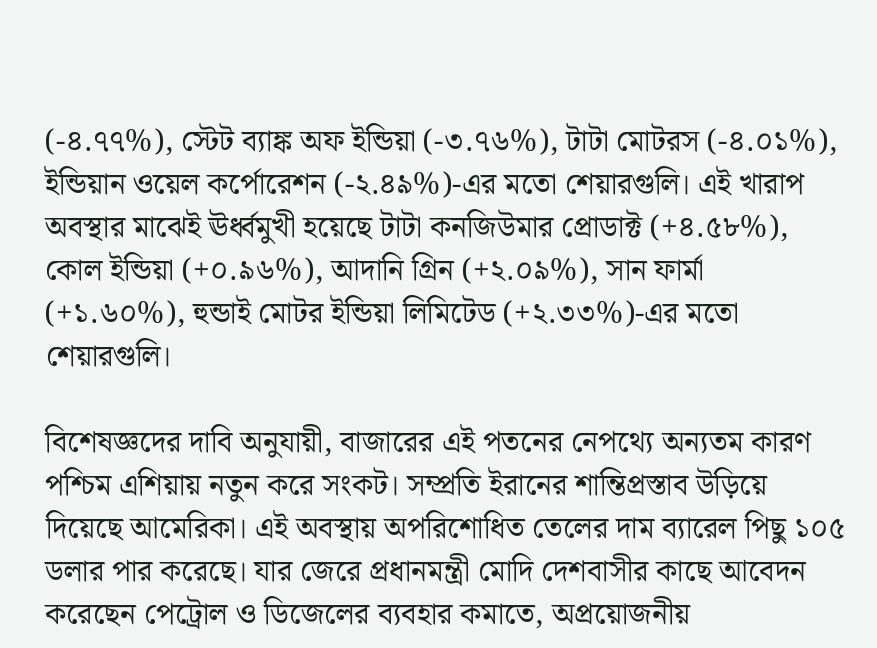(-৪.৭৭%), স্টেট ব্যাঙ্ক অফ ইন্ডিয়া (-৩.৭৬%), টাটা মোটরস (-৪.০১%), ইন্ডিয়ান ওয়েল কর্পোরেশন (-২.৪৯%)-এর মতো শেয়ারগুলি। এই খারাপ অবস্থার মাঝেই ঊর্ধ্বমুখী হয়েছে টাটা কনজিউমার প্রোডাক্ট (+৪.৫৮%), কোল ইন্ডিয়া (+০.৯৬%), আদানি গ্রিন (+২.০৯%), সান ফার্মা (+১.৬০%), হুন্ডাই মোটর ইন্ডিয়া লিমিটেড (+২.৩৩%)-এর মতো শেয়ারগুলি।

বিশেষজ্ঞদের দাবি অনুযায়ী, বাজারের এই পতনের নেপথ্যে অন্যতম কারণ পশ্চিম এশিয়ায় নতুন করে সংকট। সম্প্রতি ইরানের শান্তিপ্রস্তাব উড়িয়ে দিয়েছে আমেরিকা। এই অবস্থায় অপরিশোধিত তেলের দাম ব্যারেল পিছু ১০৫ ডলার পার করেছে। যার জেরে প্রধানমন্ত্রী মোদি দেশবাসীর কাছে আবেদন করেছেন পেট্রোল ও ডিজেলের ব্যবহার কমাতে, অপ্রয়োজনীয়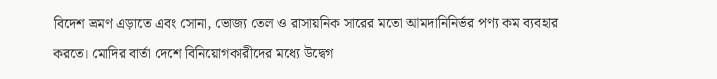বিদেশ ভ্রমণ এড়াতে এবং সোনা, ভোজ্য তেল ও রাসায়নিক সারের মতো আমদানিনির্ভর পণ্য কম ব্যবহার করতে। মোদির বার্তা দেশে বিনিয়োগকারীদের মধ্যে উদ্বেগ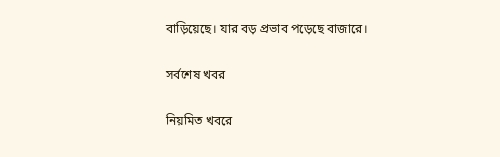বাড়িয়েছে। যার বড় প্রভাব পড়েছে বাজারে।

সর্বশেষ খবর

নিয়মিত খবরে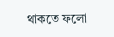থাকতে ফলো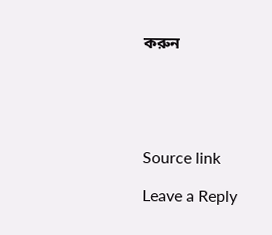করুন





Source link

Leave a Reply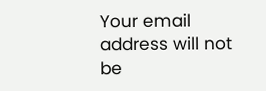Your email address will not be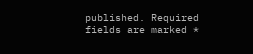published. Required fields are marked *